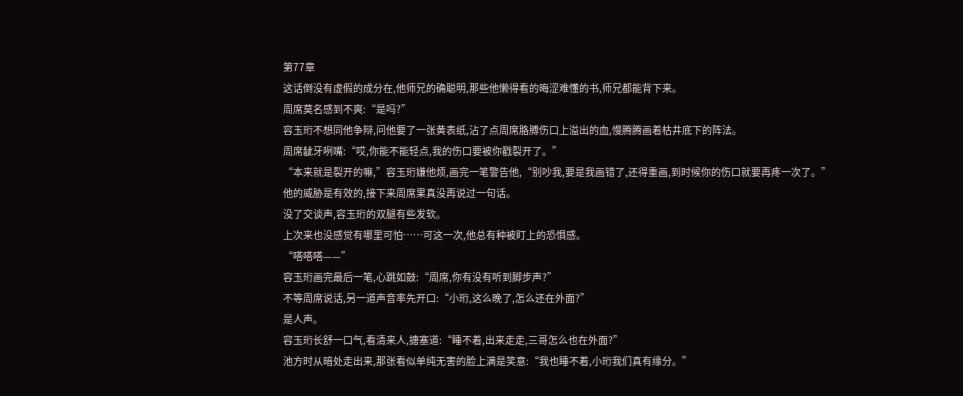第77章
这话倒没有虚假的成分在,他师兄的确聪明,那些他懒得看的晦涩难懂的书,师兄都能背下来。
周席莫名感到不爽:“是吗?”
容玉珩不想同他争辩,问他要了一张黄表纸,沾了点周席胳膊伤口上溢出的血,慢腾腾画着枯井底下的阵法。
周席龇牙咧嘴:“哎,你能不能轻点,我的伤口要被你戳裂开了。”
“本来就是裂开的嘛,”容玉珩嫌他烦,画完一笔警告他,“别吵我,要是我画错了,还得重画,到时候你的伤口就要再疼一次了。”
他的威胁是有效的,接下来周席果真没再说过一句话。
没了交谈声,容玉珩的双腿有些发软。
上次来也没感觉有哪里可怕……可这一次,他总有种被盯上的恐惧感。
“嗒嗒嗒——”
容玉珩画完最后一笔,心跳如鼓:“周席,你有没有听到脚步声?”
不等周席说话,另一道声音率先开口:“小珩,这么晚了,怎么还在外面?”
是人声。
容玉珩长舒一口气,看清来人,搪塞道:“睡不着,出来走走,三哥怎么也在外面?”
池方时从暗处走出来,那张看似单纯无害的脸上满是笑意:“我也睡不着,小珩我们真有缘分。”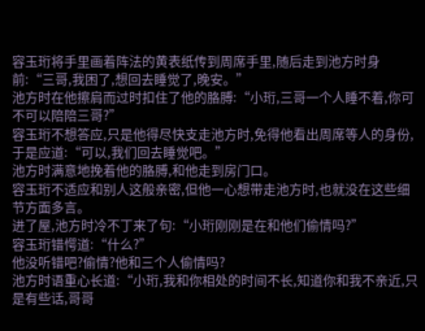容玉珩将手里画着阵法的黄表纸传到周席手里,随后走到池方时身前:“三哥,我困了,想回去睡觉了,晚安。”
池方时在他擦肩而过时扣住了他的胳膊:“小珩,三哥一个人睡不着,你可不可以陪陪三哥?”
容玉珩不想答应,只是他得尽快支走池方时,免得他看出周席等人的身份,于是应道:“可以,我们回去睡觉吧。”
池方时满意地挽着他的胳膊,和他走到房门口。
容玉珩不适应和别人这般亲密,但他一心想带走池方时,也就没在这些细节方面多言。
进了屋,池方时冷不丁来了句:“小珩刚刚是在和他们偷情吗?”
容玉珩错愕道:“什么?”
他没听错吧?偷情?他和三个人偷情吗?
池方时语重心长道:“小珩,我和你相处的时间不长,知道你和我不亲近,只是有些话,哥哥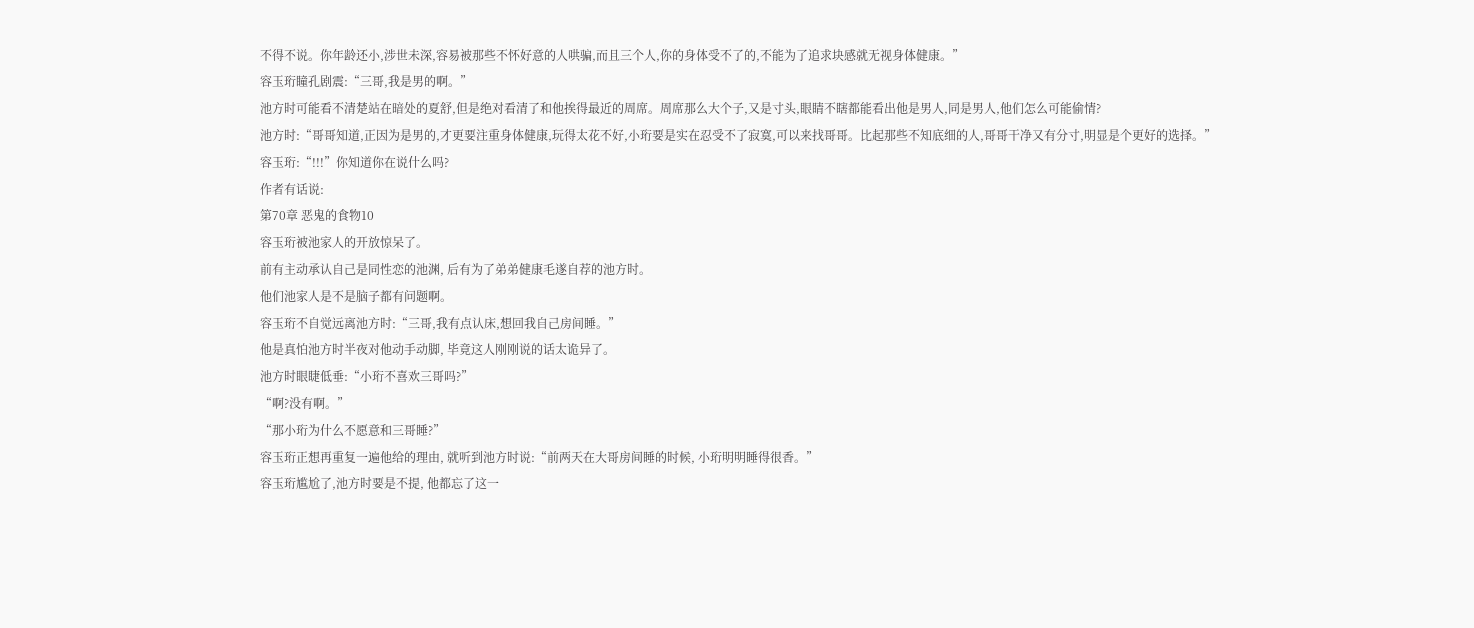不得不说。你年龄还小,涉世未深,容易被那些不怀好意的人哄骗,而且三个人,你的身体受不了的,不能为了追求块感就无视身体健康。”
容玉珩瞳孔剧震:“三哥,我是男的啊。”
池方时可能看不清楚站在暗处的夏舒,但是绝对看清了和他挨得最近的周席。周席那么大个子,又是寸头,眼睛不瞎都能看出他是男人,同是男人,他们怎么可能偷情?
池方时:“哥哥知道,正因为是男的,才更要注重身体健康,玩得太花不好,小珩要是实在忍受不了寂寞,可以来找哥哥。比起那些不知底细的人,哥哥干净又有分寸,明显是个更好的选择。”
容玉珩:“!!!”你知道你在说什么吗?
作者有话说:
第70章 恶鬼的食物10
容玉珩被池家人的开放惊呆了。
前有主动承认自己是同性恋的池渊, 后有为了弟弟健康毛遂自荐的池方时。
他们池家人是不是脑子都有问题啊。
容玉珩不自觉远离池方时:“三哥,我有点认床,想回我自己房间睡。”
他是真怕池方时半夜对他动手动脚, 毕竟这人刚刚说的话太诡异了。
池方时眼睫低垂:“小珩不喜欢三哥吗?”
“啊?没有啊。”
“那小珩为什么不愿意和三哥睡?”
容玉珩正想再重复一遍他给的理由, 就听到池方时说:“前两天在大哥房间睡的时候, 小珩明明睡得很香。”
容玉珩尴尬了,池方时要是不提, 他都忘了这一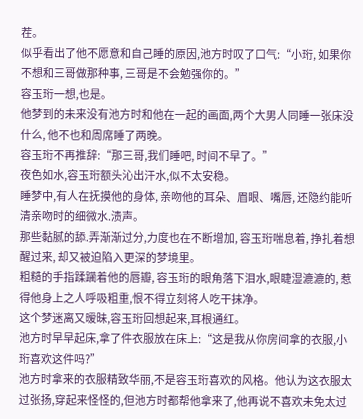茬。
似乎看出了他不愿意和自己睡的原因,池方时叹了口气:“小珩, 如果你不想和三哥做那种事, 三哥是不会勉强你的。”
容玉珩一想,也是。
他梦到的未来没有池方时和他在一起的画面,两个大男人同睡一张床没什么, 他不也和周席睡了两晚。
容玉珩不再推辞:“那三哥,我们睡吧, 时间不早了。”
夜色如水,容玉珩额头沁出汗水,似不太安稳。
睡梦中,有人在抚摸他的身体, 亲吻他的耳朵、眉眼、嘴唇, 还隐约能听清亲吻时的细微水.渍声。
那些黏腻的舔.弄渐渐过分,力度也在不断增加, 容玉珩喘息着, 挣扎着想醒过来, 却又被迫陷入更深的梦境里。
粗糙的手指蹂躏着他的唇瓣, 容玉珩的眼角落下泪水,眼睫湿漉漉的, 惹得他身上之人呼吸粗重,恨不得立刻将人吃干抹净。
这个梦迷离又暧昧,容玉珩回想起来,耳根通红。
池方时早早起床,拿了件衣服放在床上:“这是我从你房间拿的衣服,小珩喜欢这件吗?”
池方时拿来的衣服精致华丽,不是容玉珩喜欢的风格。他认为这衣服太过张扬,穿起来怪怪的,但池方时都帮他拿来了,他再说不喜欢未免太过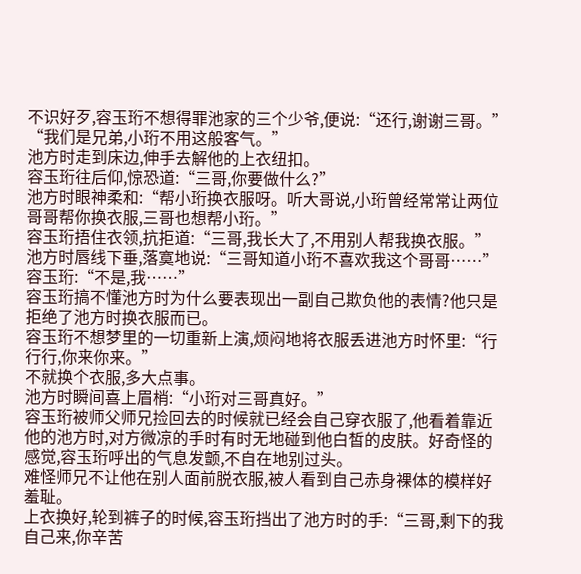不识好歹,容玉珩不想得罪池家的三个少爷,便说:“还行,谢谢三哥。”
“我们是兄弟,小珩不用这般客气。”
池方时走到床边,伸手去解他的上衣纽扣。
容玉珩往后仰,惊恐道:“三哥,你要做什么?”
池方时眼神柔和:“帮小珩换衣服呀。听大哥说,小珩曾经常常让两位哥哥帮你换衣服,三哥也想帮小珩。”
容玉珩捂住衣领,抗拒道:“三哥,我长大了,不用别人帮我换衣服。”
池方时唇线下垂,落寞地说:“三哥知道小珩不喜欢我这个哥哥……”
容玉珩:“不是,我……”
容玉珩搞不懂池方时为什么要表现出一副自己欺负他的表情?他只是拒绝了池方时换衣服而已。
容玉珩不想梦里的一切重新上演,烦闷地将衣服丢进池方时怀里:“行行行,你来你来。”
不就换个衣服,多大点事。
池方时瞬间喜上眉梢:“小珩对三哥真好。”
容玉珩被师父师兄捡回去的时候就已经会自己穿衣服了,他看着靠近他的池方时,对方微凉的手时有时无地碰到他白皙的皮肤。好奇怪的感觉,容玉珩呼出的气息发颤,不自在地别过头。
难怪师兄不让他在别人面前脱衣服,被人看到自己赤身裸体的模样好羞耻。
上衣换好,轮到裤子的时候,容玉珩挡出了池方时的手:“三哥,剩下的我自己来,你辛苦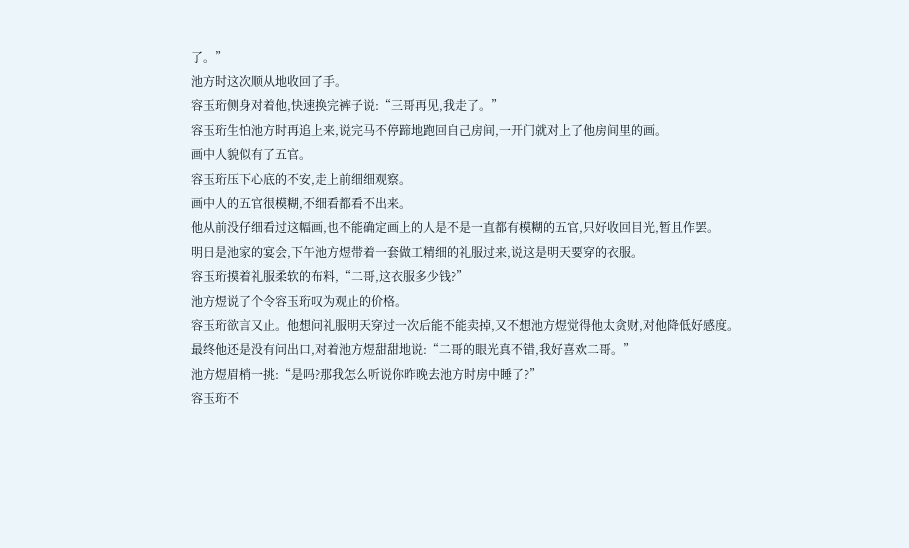了。”
池方时这次顺从地收回了手。
容玉珩侧身对着他,快速换完裤子说:“三哥再见,我走了。”
容玉珩生怕池方时再追上来,说完马不停蹄地跑回自己房间,一开门就对上了他房间里的画。
画中人貌似有了五官。
容玉珩压下心底的不安,走上前细细观察。
画中人的五官很模糊,不细看都看不出来。
他从前没仔细看过这幅画,也不能确定画上的人是不是一直都有模糊的五官,只好收回目光,暂且作罢。
明日是池家的宴会,下午池方煜带着一套做工精细的礼服过来,说这是明天要穿的衣服。
容玉珩摸着礼服柔软的布料,“二哥,这衣服多少钱?”
池方煜说了个令容玉珩叹为观止的价格。
容玉珩欲言又止。他想问礼服明天穿过一次后能不能卖掉,又不想池方煜觉得他太贪财,对他降低好感度。
最终他还是没有问出口,对着池方煜甜甜地说:“二哥的眼光真不错,我好喜欢二哥。”
池方煜眉梢一挑:“是吗?那我怎么听说你昨晚去池方时房中睡了?”
容玉珩不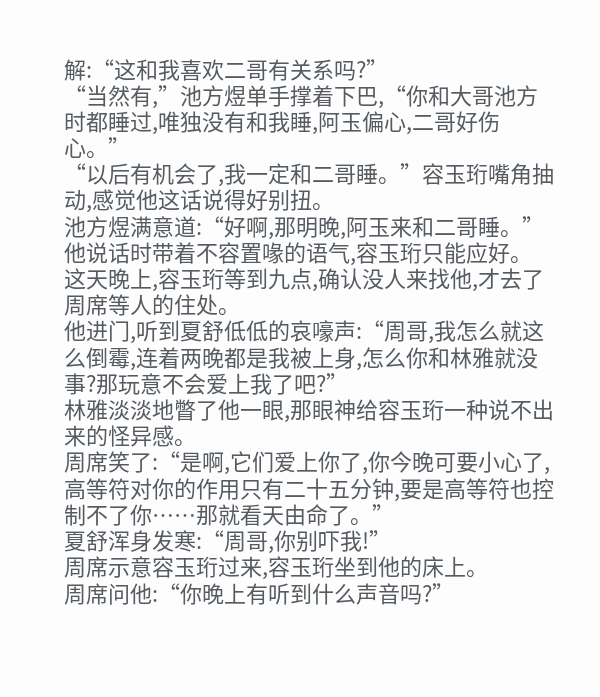解:“这和我喜欢二哥有关系吗?”
“当然有,”池方煜单手撑着下巴,“你和大哥池方时都睡过,唯独没有和我睡,阿玉偏心,二哥好伤心。”
“以后有机会了,我一定和二哥睡。”容玉珩嘴角抽动,感觉他这话说得好别扭。
池方煜满意道:“好啊,那明晚,阿玉来和二哥睡。”
他说话时带着不容置喙的语气,容玉珩只能应好。
这天晚上,容玉珩等到九点,确认没人来找他,才去了周席等人的住处。
他进门,听到夏舒低低的哀嚎声:“周哥,我怎么就这么倒霉,连着两晚都是我被上身,怎么你和林雅就没事?那玩意不会爱上我了吧?”
林雅淡淡地瞥了他一眼,那眼神给容玉珩一种说不出来的怪异感。
周席笑了:“是啊,它们爱上你了,你今晚可要小心了,高等符对你的作用只有二十五分钟,要是高等符也控制不了你……那就看天由命了。”
夏舒浑身发寒:“周哥,你别吓我!”
周席示意容玉珩过来,容玉珩坐到他的床上。
周席问他:“你晚上有听到什么声音吗?”